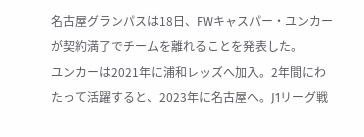名古屋グランパスは18日、FWキャスパー・ユンカーが契約満了でチームを離れることを発表した。
ユンカーは2021年に浦和レッズへ加入。2年間にわたって活躍すると、2023年に名古屋へ。J1リーグ戦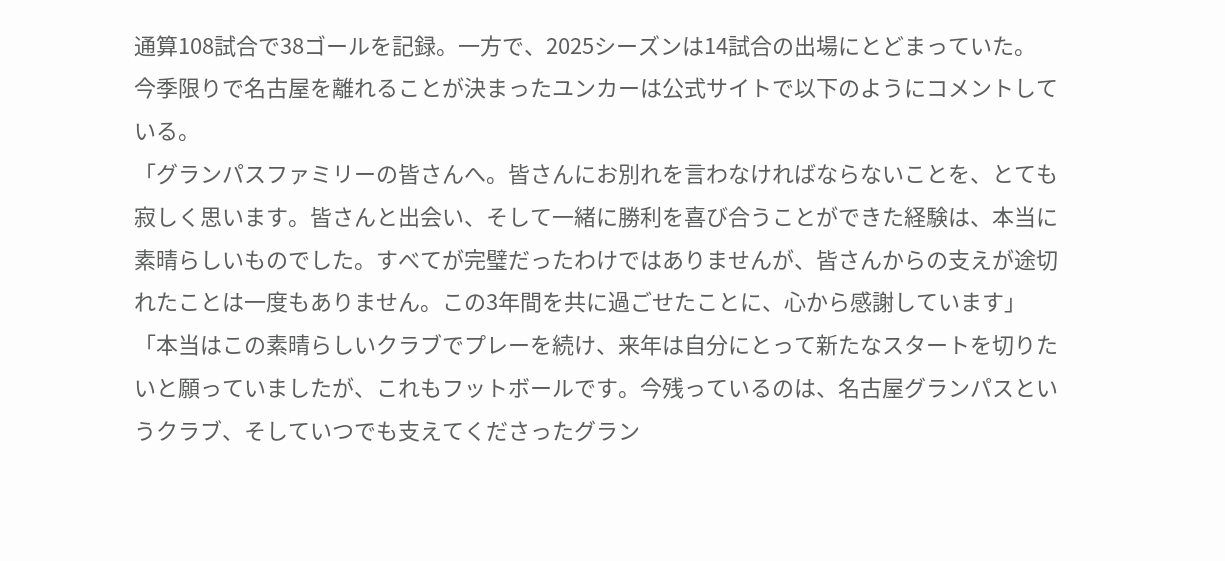通算108試合で38ゴールを記録。一方で、2025シーズンは14試合の出場にとどまっていた。
今季限りで名古屋を離れることが決まったユンカーは公式サイトで以下のようにコメントしている。
「グランパスファミリーの皆さんへ。皆さんにお別れを言わなければならないことを、とても寂しく思います。皆さんと出会い、そして一緒に勝利を喜び合うことができた経験は、本当に素晴らしいものでした。すべてが完璧だったわけではありませんが、皆さんからの支えが途切れたことは一度もありません。この3年間を共に過ごせたことに、心から感謝しています」
「本当はこの素晴らしいクラブでプレーを続け、来年は自分にとって新たなスタートを切りたいと願っていましたが、これもフットボールです。今残っているのは、名古屋グランパスというクラブ、そしていつでも支えてくださったグラン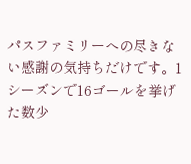パスファミリーへの尽きない感謝の気持ちだけです。1シーズンで16ゴールを挙げた数少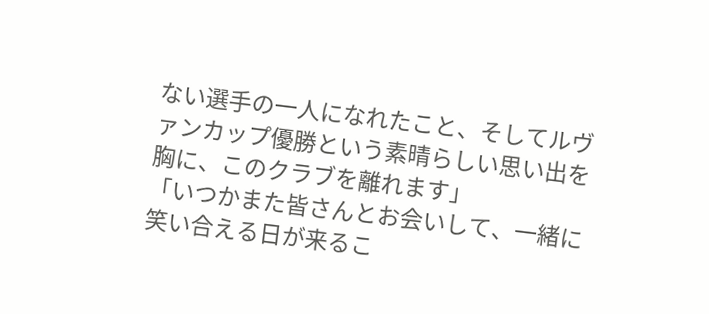ない選手の一人になれたこと、そしてルヴァンカップ優勝という素晴らしい思い出を胸に、このクラブを離れます」
「いつかまた皆さんとお会いして、一緒に笑い合える日が来るこ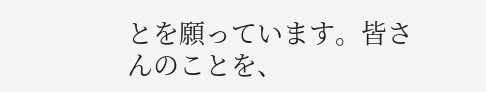とを願っています。皆さんのことを、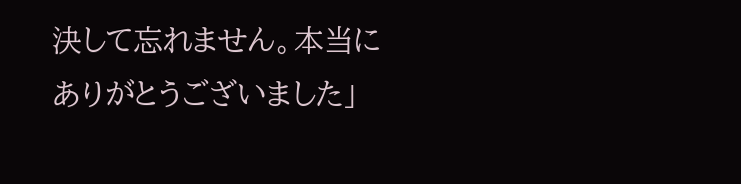決して忘れません。本当にありがとうございました」